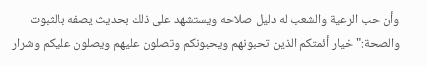وأن حب الرعية والشعب له دليل صلاحه ويستشهد على ذلك بحديث يصفه بالثبوت والصحة:"خيار أئمتكم الذين تحبونهم ويحبونكم وتصلون عليهم ويصلون عليكم وشرار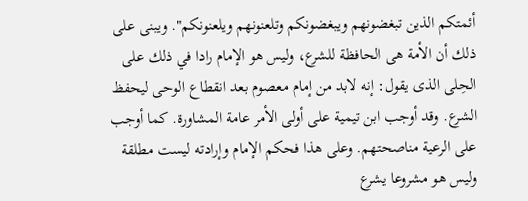أئمتكم الذين تبغضونهم ويبغضونكم وتلعنونهم ويلعنونكم". ويبنى على ذلك أن الأمة هى الحافظة للشرع، وليس هو الإمام رادا في ذلك على الحِلى الذى يقول: إنه لابد من إمام معصوم بعد انقطاع الوحى ليحفظ الشرع. وقد أوجب ابن تيمية على أولى الأمر عامة المشاورة. كما أوجب على الرعية مناصحتهم. وعلى هذا فحكم الإمام وإرادته ليست مطلقة وليس هو مشروعا يشرع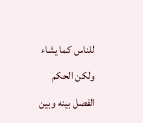للناس كما يشاء ولكن الحكم الفصل بينه وبين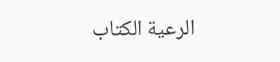الرعية الكتاب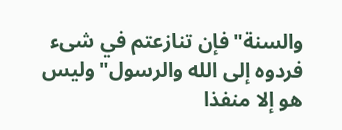والسنة"فإن تنازعتم في شىء فردوه إلى الله والرسول"وليس هو إلا منفذا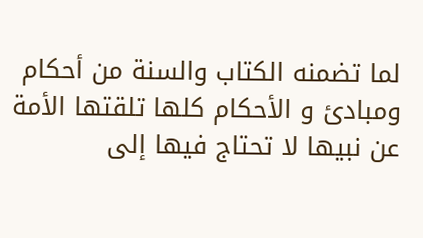لما تضمنه الكتاب والسنة من أحكام ومبادئ و الأحكام كلها تلقتها الأمة عن نبيها لا تحتاج فيها إلى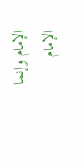الإمام وإنما الإمام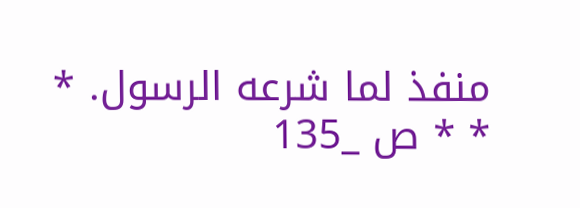منفذ لما شرعه الرسول. * * * ص _135